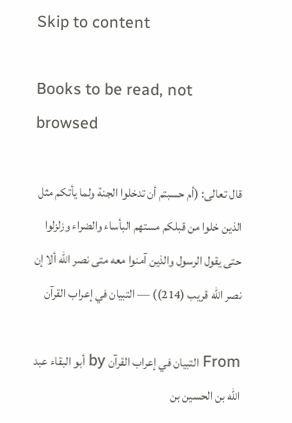Skip to content

Books to be read, not browsed

قال تعالى: (أم حسبتم أن تدخلوا الجنة ولما يأتكم مثل الذين خلوا من قبلكم مستهم البأساء والضراء وزلزلوا حتى يقول الرسول والذين آمنوا معه متى نصر الله ألا إن نصر الله قريب (214)) — التبيان في إعراب القرآن

From التبيان في إعراب القرآن by أبو البقاء عبد الله بن الحسين بن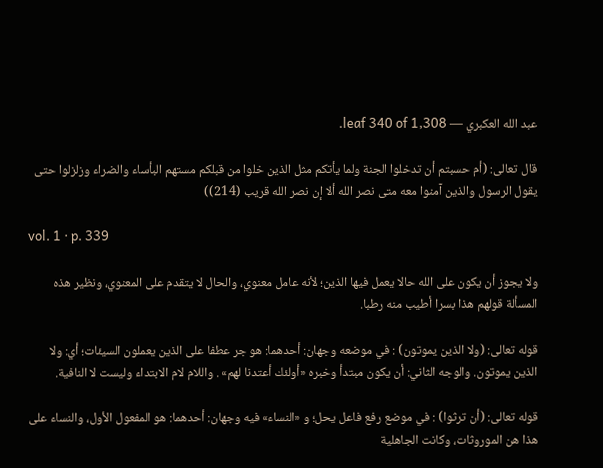عبد الله العكبري — leaf 340 of 1,308.

قال تعالى: (أم حسبتم أن تدخلوا الجنة ولما يأتكم مثل الذين خلوا من قبلكم مستهم البأساء والضراء وزلزلوا حتى يقول الرسول والذين آمنوا معه متى نصر الله ألا إن نصر الله قريب (214))

vol. 1 · p. 339

ولا يجوز أن يكون على الله حالا يعمل فيها الذين؛ لأنه عامل معنوي، والحال لا يتقدم على المعنوي، ونظير هذه المسألة قولهم هذا بسرا أطيب منه رطبا.

قوله تعالى: (ولا الذين يموتون) : في موضعه وجهان: أحدهما: هو جر عطفا على الذين يعملون السيئات؛ أي: ولا الذين يموتون. والوجه الثاني: أن يكون مبتدأ وخبره «أولئك أعتدنا لهم» . واللام لام الابتداء وليست لا النافية.

قوله تعالى: (أن ترثوا) : في موضع رفع فاعل يحل؛ و «النساء» فيه وجهان: أحدهما: هو المفعول الأول، والنساء على هذا هن الموروثات، وكانت الجاهلية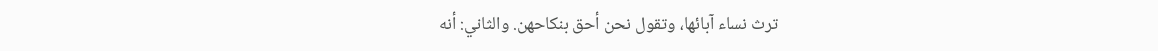ترث نساء آبائها، وتقول نحن أحق بنكاحهن. والثاني: أنه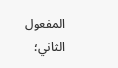المفعول الثاني؛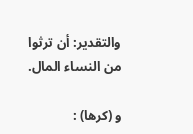والتقدير: أن ترثوا من النساء المال.

و (كرها) :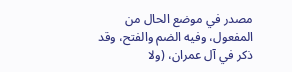مصدر في موضع الحال من المفعول، وفيه الضم والفتح، وقد ذكر في آل عمران، (ولا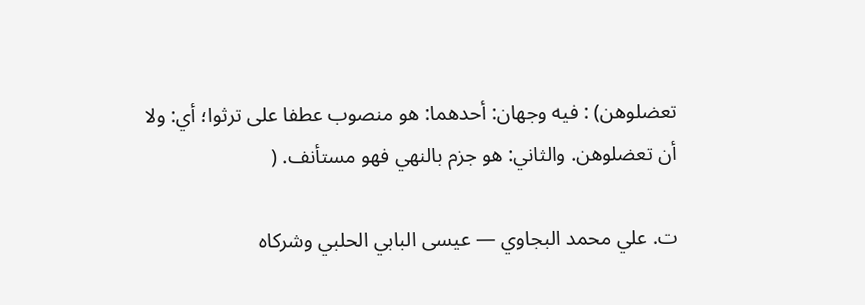تعضلوهن) : فيه وجهان: أحدهما: هو منصوب عطفا على ترثوا؛ أي: ولا أن تعضلوهن. والثاني: هو جزم بالنهي فهو مستأنف. (

ت. علي محمد البجاوي — عيسى البابي الحلبي وشركاه